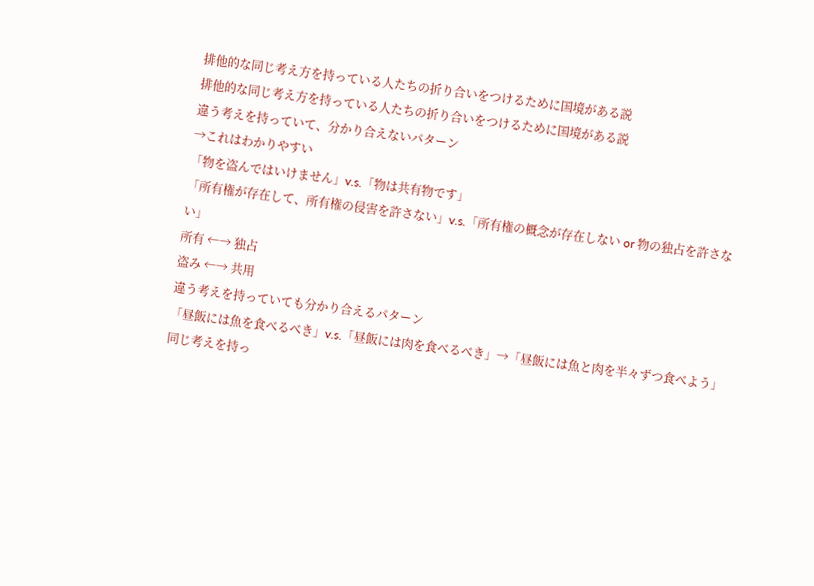排他的な同じ考え方を持っている人たちの折り合いをつけるために国境がある説
排他的な同じ考え方を持っている人たちの折り合いをつけるために国境がある説
違う考えを持っていて、分かり合えないパターン
→これはわかりやすい
「物を盗んではいけません」v.s.「物は共有物です」
「所有権が存在して、所有権の侵害を許さない」v.s.「所有権の概念が存在しない or 物の独占を許さない」
所有 ←→ 独占
盗み ←→ 共用
違う考えを持っていても分かり合えるパターン
「昼飯には魚を食べるべき」v.s.「昼飯には肉を食べるべき」→「昼飯には魚と肉を半々ずつ食べよう」
同じ考えを持っ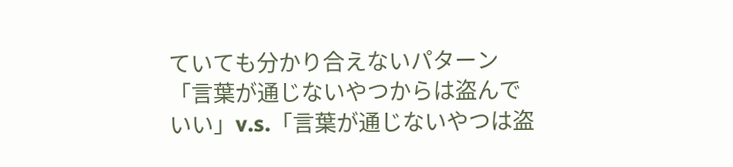ていても分かり合えないパターン
「言葉が通じないやつからは盗んでいい」v.s.「言葉が通じないやつは盗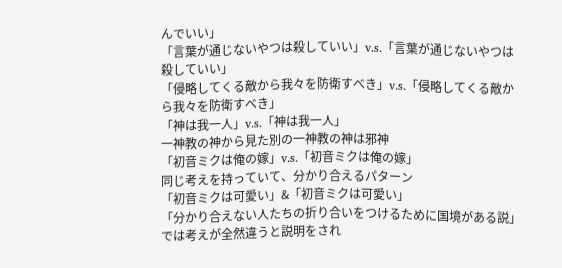んでいい」
「言葉が通じないやつは殺していい」v.s.「言葉が通じないやつは殺していい」
「侵略してくる敵から我々を防衛すべき」v.s.「侵略してくる敵から我々を防衛すべき」
「神は我一人」v.s.「神は我一人」
一神教の神から見た別の一神教の神は邪神
「初音ミクは俺の嫁」v.s.「初音ミクは俺の嫁」
同じ考えを持っていて、分かり合えるパターン
「初音ミクは可愛い」&「初音ミクは可愛い」
「分かり合えない人たちの折り合いをつけるために国境がある説」では考えが全然違うと説明をされ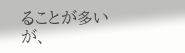ることが多いが、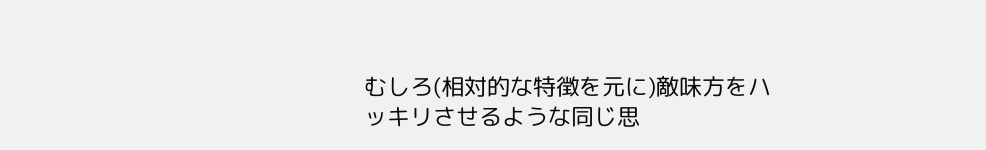むしろ(相対的な特徴を元に)敵味方をハッキリさせるような同じ思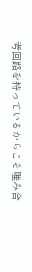考回路を持っているからこそ啀み合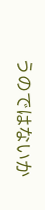うのではないか